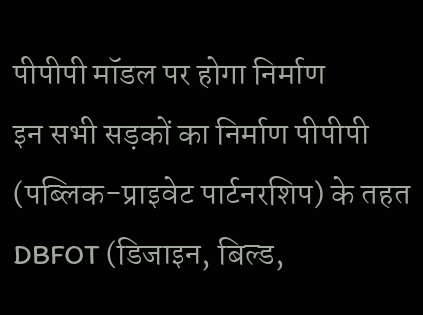पीपीपी मॉडल पर होगा निर्माण
इन सभी सड़कों का निर्माण पीपीपी (पब्लिक-प्राइवेट पार्टनरशिप) के तहत DBFOT (डिजाइन, बिल्ड,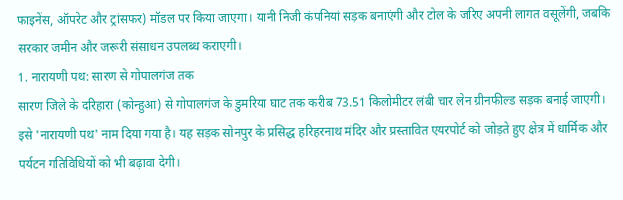फाइनेंस, ऑपरेट और ट्रांसफर) मॉडल पर किया जाएगा। यानी निजी कंपनियां सड़क बनाएंगी और टोल के जरिए अपनी लागत वसूलेंगी, जबकि सरकार जमीन और जरूरी संसाधन उपलब्ध कराएगी।
1. नारायणी पथ: सारण से गोपालगंज तक
सारण जिले के दरिहारा (कोन्हुआ) से गोपालगंज के डुमरिया घाट तक करीब 73.51 किलोमीटर लंबी चार लेन ग्रीनफील्ड सड़क बनाई जाएगी। इसे 'नारायणी पथ' नाम दिया गया है। यह सड़क सोनपुर के प्रसिद्ध हरिहरनाथ मंदिर और प्रस्तावित एयरपोर्ट को जोड़ते हुए क्षेत्र में धार्मिक और पर्यटन गतिविधियों को भी बढ़ावा देगी।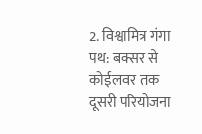2. विश्वामित्र गंगा पथ: बक्सर से कोईलवर तक
दूसरी परियोजना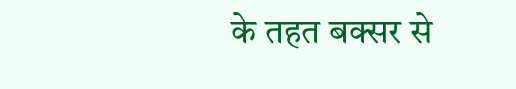के तहत बक्सर से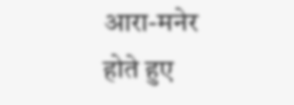आरा-मनेर होते हुए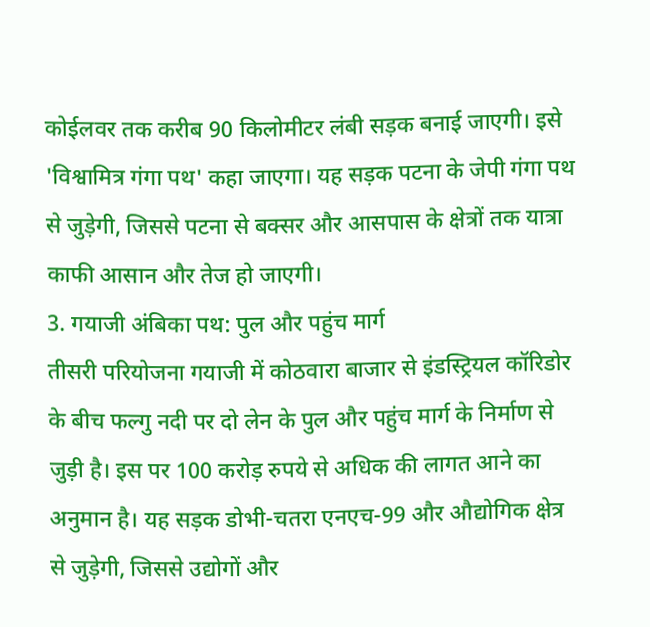कोईलवर तक करीब 90 किलोमीटर लंबी सड़क बनाई जाएगी। इसे 'विश्वामित्र गंगा पथ' कहा जाएगा। यह सड़क पटना के जेपी गंगा पथ से जुड़ेगी, जिससे पटना से बक्सर और आसपास के क्षेत्रों तक यात्रा काफी आसान और तेज हो जाएगी।
3. गयाजी अंबिका पथ: पुल और पहुंच मार्ग
तीसरी परियोजना गयाजी में कोठवारा बाजार से इंडस्ट्रियल कॉरिडोर के बीच फल्गु नदी पर दो लेन के पुल और पहुंच मार्ग के निर्माण से जुड़ी है। इस पर 100 करोड़ रुपये से अधिक की लागत आने का अनुमान है। यह सड़क डोभी-चतरा एनएच-99 और औद्योगिक क्षेत्र से जुड़ेगी, जिससे उद्योगों और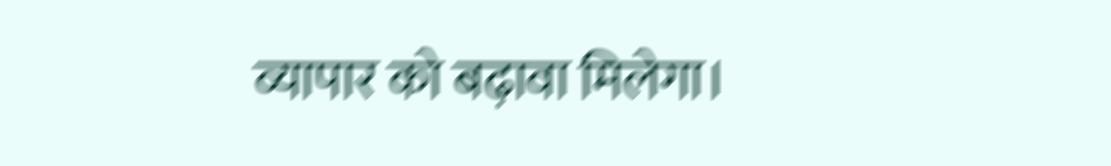व्यापार को बढ़ावा मिलेगा।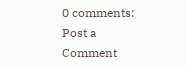0 comments:
Post a Comment